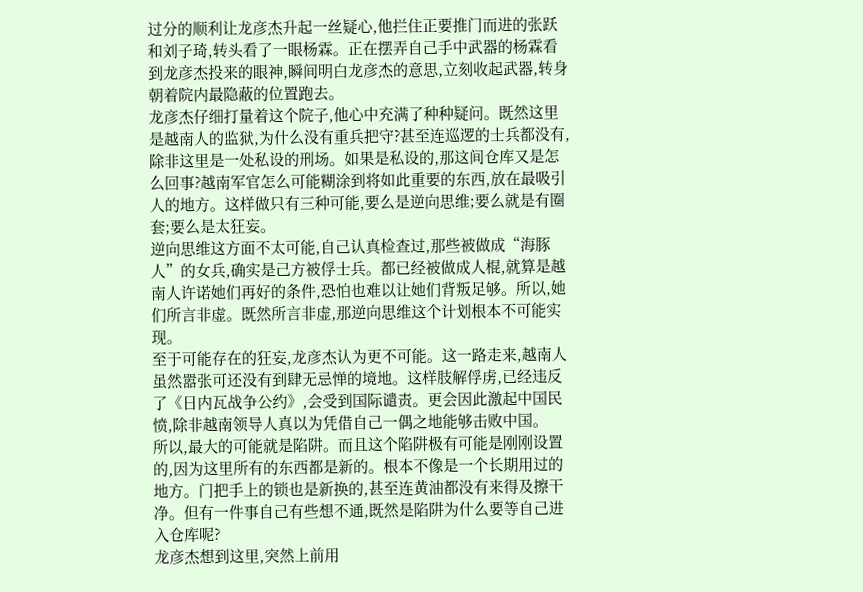过分的顺利让龙彦杰升起一丝疑心,他拦住正要推门而进的张跃和刘子琦,转头看了一眼杨霖。正在摆弄自己手中武器的杨霖看到龙彦杰投来的眼神,瞬间明白龙彦杰的意思,立刻收起武器,转身朝着院内最隐蔽的位置跑去。
龙彦杰仔细打量着这个院子,他心中充满了种种疑问。既然这里是越南人的监狱,为什么没有重兵把守?甚至连巡逻的士兵都没有,除非这里是一处私设的刑场。如果是私设的,那这间仓库又是怎么回事?越南军官怎么可能糊涂到将如此重要的东西,放在最吸引人的地方。这样做只有三种可能,要么是逆向思维;要么就是有圈套;要么是太狂妄。
逆向思维这方面不太可能,自己认真检查过,那些被做成“海豚人”的女兵,确实是己方被俘士兵。都已经被做成人棍,就算是越南人许诺她们再好的条件,恐怕也难以让她们背叛足够。所以,她们所言非虚。既然所言非虚,那逆向思维这个计划根本不可能实现。
至于可能存在的狂妄,龙彦杰认为更不可能。这一路走来,越南人虽然嚣张可还没有到肆无忌惮的境地。这样肢解俘虏,已经违反了《日内瓦战争公约》,会受到国际谴责。更会因此激起中国民愤,除非越南领导人真以为凭借自己一偶之地能够击败中国。
所以,最大的可能就是陷阱。而且这个陷阱极有可能是刚刚设置的,因为这里所有的东西都是新的。根本不像是一个长期用过的地方。门把手上的锁也是新换的,甚至连黄油都没有来得及擦干净。但有一件事自己有些想不通,既然是陷阱为什么要等自己进入仓库呢?
龙彦杰想到这里,突然上前用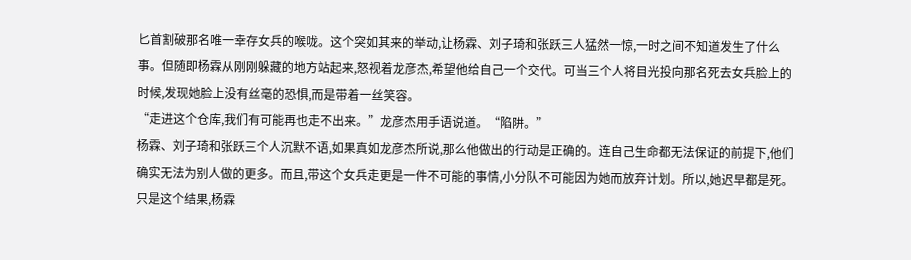匕首割破那名唯一幸存女兵的喉咙。这个突如其来的举动,让杨霖、刘子琦和张跃三人猛然一惊,一时之间不知道发生了什么事。但随即杨霖从刚刚躲藏的地方站起来,怒视着龙彦杰,希望他给自己一个交代。可当三个人将目光投向那名死去女兵脸上的时候,发现她脸上没有丝毫的恐惧,而是带着一丝笑容。
“走进这个仓库,我们有可能再也走不出来。”龙彦杰用手语说道。“陷阱。”
杨霖、刘子琦和张跃三个人沉默不语,如果真如龙彦杰所说,那么他做出的行动是正确的。连自己生命都无法保证的前提下,他们确实无法为别人做的更多。而且,带这个女兵走更是一件不可能的事情,小分队不可能因为她而放弃计划。所以,她迟早都是死。只是这个结果,杨霖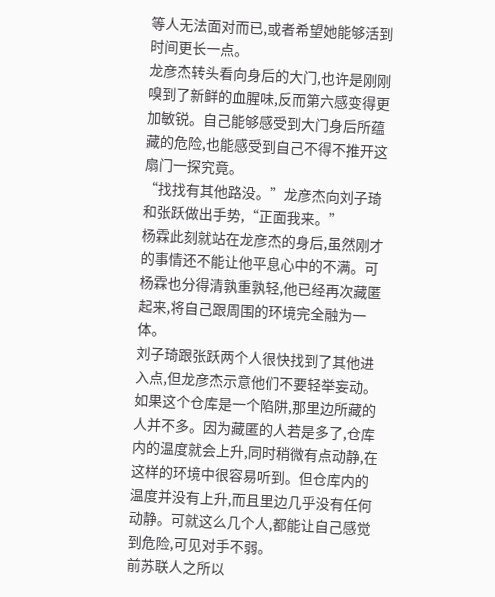等人无法面对而已,或者希望她能够活到时间更长一点。
龙彦杰转头看向身后的大门,也许是刚刚嗅到了新鲜的血腥味,反而第六感变得更加敏锐。自己能够感受到大门身后所蕴藏的危险,也能感受到自己不得不推开这扇门一探究竟。
“找找有其他路没。”龙彦杰向刘子琦和张跃做出手势,“正面我来。”
杨霖此刻就站在龙彦杰的身后,虽然刚才的事情还不能让他平息心中的不满。可杨霖也分得清孰重孰轻,他已经再次藏匿起来,将自己跟周围的环境完全融为一体。
刘子琦跟张跃两个人很快找到了其他进入点,但龙彦杰示意他们不要轻举妄动。如果这个仓库是一个陷阱,那里边所藏的人并不多。因为藏匿的人若是多了,仓库内的温度就会上升,同时稍微有点动静,在这样的环境中很容易听到。但仓库内的温度并没有上升,而且里边几乎没有任何动静。可就这么几个人,都能让自己感觉到危险,可见对手不弱。
前苏联人之所以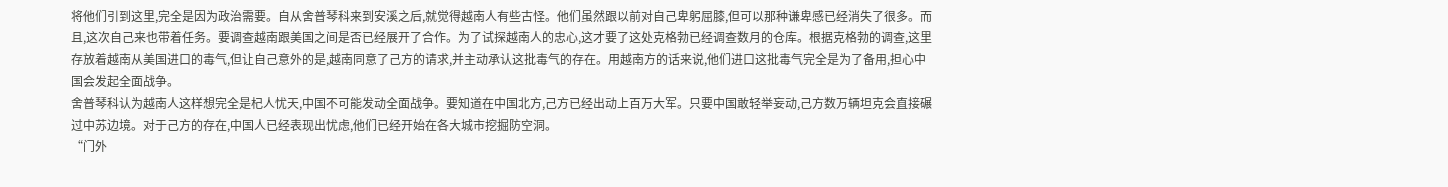将他们引到这里,完全是因为政治需要。自从舍普琴科来到安溪之后,就觉得越南人有些古怪。他们虽然跟以前对自己卑躬屈膝,但可以那种谦卑感已经消失了很多。而且,这次自己来也带着任务。要调查越南跟美国之间是否已经展开了合作。为了试探越南人的忠心,这才要了这处克格勃已经调查数月的仓库。根据克格勃的调查,这里存放着越南从美国进口的毒气,但让自己意外的是,越南同意了己方的请求,并主动承认这批毒气的存在。用越南方的话来说,他们进口这批毒气完全是为了备用,担心中国会发起全面战争。
舍普琴科认为越南人这样想完全是杞人忧天,中国不可能发动全面战争。要知道在中国北方,己方已经出动上百万大军。只要中国敢轻举妄动,己方数万辆坦克会直接碾过中苏边境。对于己方的存在,中国人已经表现出忧虑,他们已经开始在各大城市挖掘防空洞。
“门外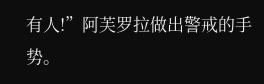有人!”阿芙罗拉做出警戒的手势。